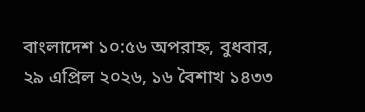বাংলাদেশ ১০:৫৬ অপরাহ্ন, বুধবার, ২৯ এপ্রিল ২০২৬, ১৬ বৈশাখ ১৪৩৩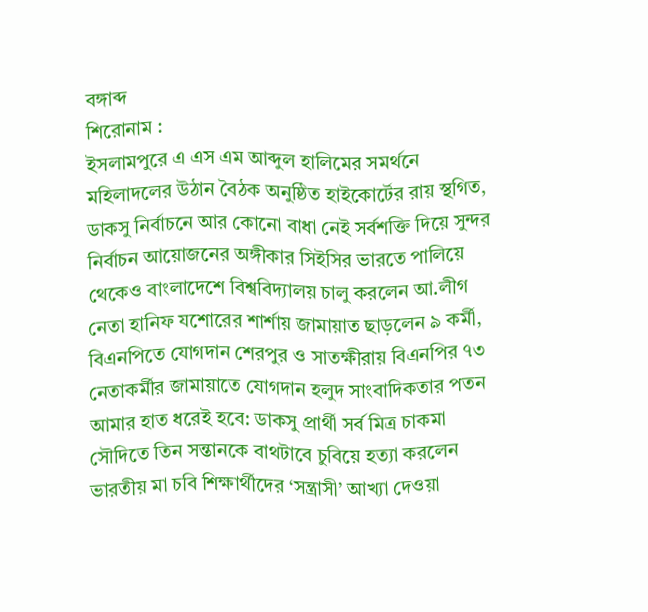বঙ্গাব্দ
শিরোনাম :
ইসলামপুরে এ এস এম আব্দুল হালিমের সমর্থনে মহিলাদলের উঠান বৈঠক অনুষ্ঠিত হাইকোর্টের রায় স্থগিত, ডাকসু নির্বাচনে আর কোনো বাধা নেই সর্বশক্তি দিয়ে সুন্দর নির্বাচন আয়োজনের অঙ্গীকার সিইসির ভারতে পালিয়ে থেকেও বাংলাদেশে বিশ্ববিদ্যালয় চালু করলেন আ.লীগ নেতা হানিফ যশোরের শার্শায় জামায়াত ছাড়লেন ৯ কর্মী, বিএনপিতে যোগদান শেরপুর ও সাতক্ষীরায় বিএনপির ৭৩ নেতাকর্মীর জামায়াতে যোগদান হলুদ সাংবাদিকতার পতন আমার হাত ধরেই হবে: ডাকসু প্রার্থী সর্ব মিত্র চাকমা সৌদিতে তিন সন্তানকে বাথটাবে চুবিয়ে হত্যা করলেন ভারতীয় মা চবি শিক্ষার্থীদের ‘সন্ত্রাসী’ আখ্যা দেওয়া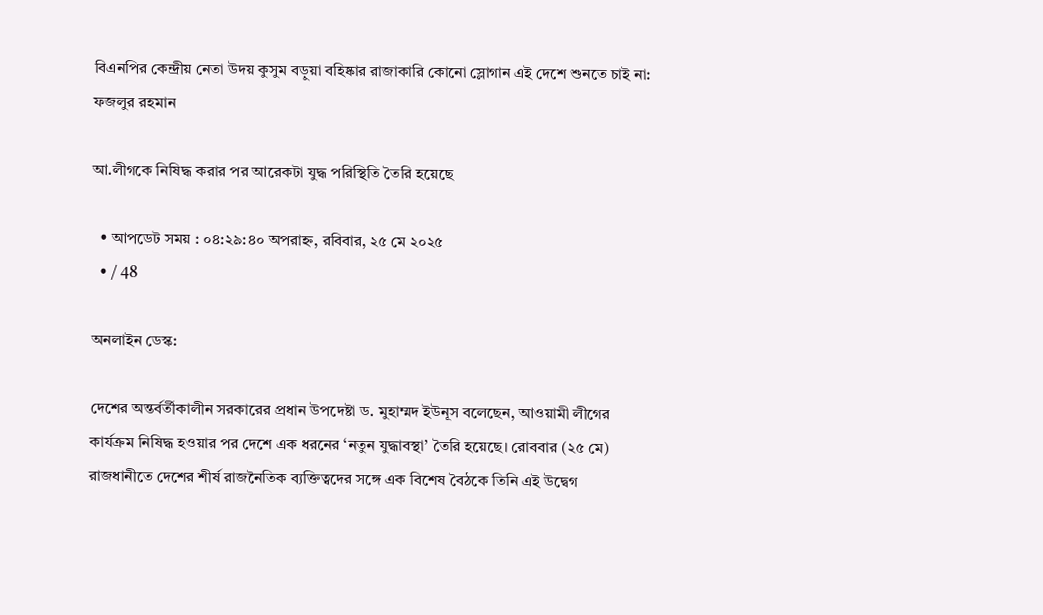বিএনপির কেন্দ্রীয় নেতা উদয় কুসুম বড়ুয়া বহিষ্কার রাজাকারি কোনো স্লোগান এই দেশে শুনতে চাই না: ফজলুর রহমান

আ.লীগকে নিষিদ্ধ করার পর আরেকটা যুদ্ধ পরিস্থিতি তৈরি হয়েছে

  • আপডেট সময় : ০৪:২৯:৪০ অপরাহ্ন, রবিবার, ২৫ মে ২০২৫
  • / 48

অনলাইন ডেস্ক:

দেশের অন্তর্বর্তীকালীন সরকারের প্রধান উপদেষ্টা ড. মুহাম্মদ ইউনূস বলেছেন, আওয়ামী লীগের কার্যক্রম নিষিদ্ধ হওয়ার পর দেশে এক ধরনের ‘নতুন যুদ্ধাবস্থা’ তৈরি হয়েছে। রোববার (২৫ মে) রাজধানীতে দেশের শীর্ষ রাজনৈতিক ব্যক্তিত্বদের সঙ্গে এক বিশেষ বৈঠকে তিনি এই উদ্বেগ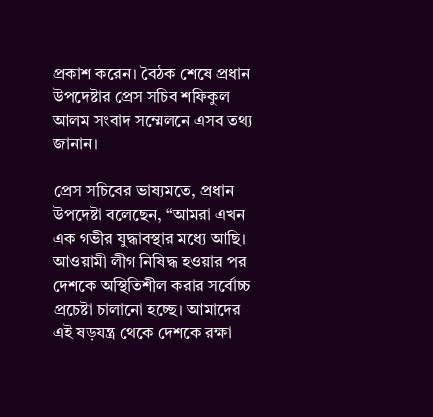প্রকাশ করেন। বৈঠক শেষে প্রধান উপদেষ্টার প্রেস সচিব শফিকুল আলম সংবাদ সম্মেলনে এসব তথ্য জানান।

প্রেস সচিবের ভাষ্যমতে, প্রধান উপদেষ্টা বলেছেন, “আমরা এখন এক গভীর যুদ্ধাবস্থার মধ্যে আছি। আওয়ামী লীগ নিষিদ্ধ হওয়ার পর দেশকে অস্থিতিশীল করার সর্বোচ্চ প্রচেষ্টা চালানো হচ্ছে। আমাদের এই ষড়যন্ত্র থেকে দেশকে রক্ষা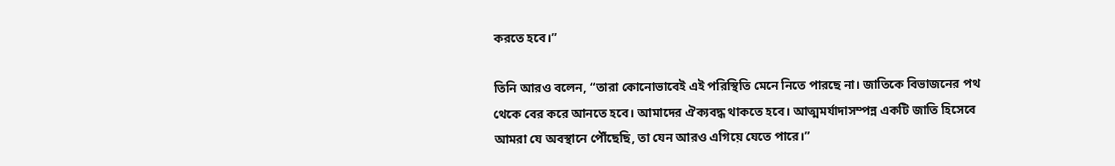করতে হবে।”

তিনি আরও বলেন, “তারা কোনোভাবেই এই পরিস্থিতি মেনে নিতে পারছে না। জাতিকে বিভাজনের পথ থেকে বের করে আনতে হবে। আমাদের ঐক্যবদ্ধ থাকতে হবে। আত্মমর্যাদাসম্পন্ন একটি জাতি হিসেবে আমরা যে অবস্থানে পৌঁছেছি, তা যেন আরও এগিয়ে যেতে পারে।”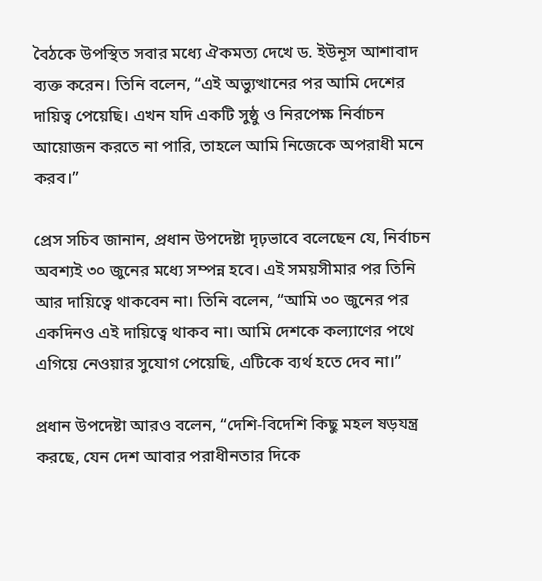বৈঠকে উপস্থিত সবার মধ্যে ঐকমত্য দেখে ড. ইউনূস আশাবাদ ব্যক্ত করেন। তিনি বলেন, “এই অভ্যুত্থানের পর আমি দেশের দায়িত্ব পেয়েছি। এখন যদি একটি সুষ্ঠু ও নিরপেক্ষ নির্বাচন আয়োজন করতে না পারি, তাহলে আমি নিজেকে অপরাধী মনে করব।”

প্রেস সচিব জানান, প্রধান উপদেষ্টা দৃঢ়ভাবে বলেছেন যে, নির্বাচন অবশ্যই ৩০ জুনের মধ্যে সম্পন্ন হবে। এই সময়সীমার পর তিনি আর দায়িত্বে থাকবেন না। তিনি বলেন, “আমি ৩০ জুনের পর একদিনও এই দায়িত্বে থাকব না। আমি দেশকে কল্যাণের পথে এগিয়ে নেওয়ার সুযোগ পেয়েছি, এটিকে ব্যর্থ হতে দেব না।”

প্রধান উপদেষ্টা আরও বলেন, “দেশি-বিদেশি কিছু মহল ষড়যন্ত্র করছে, যেন দেশ আবার পরাধীনতার দিকে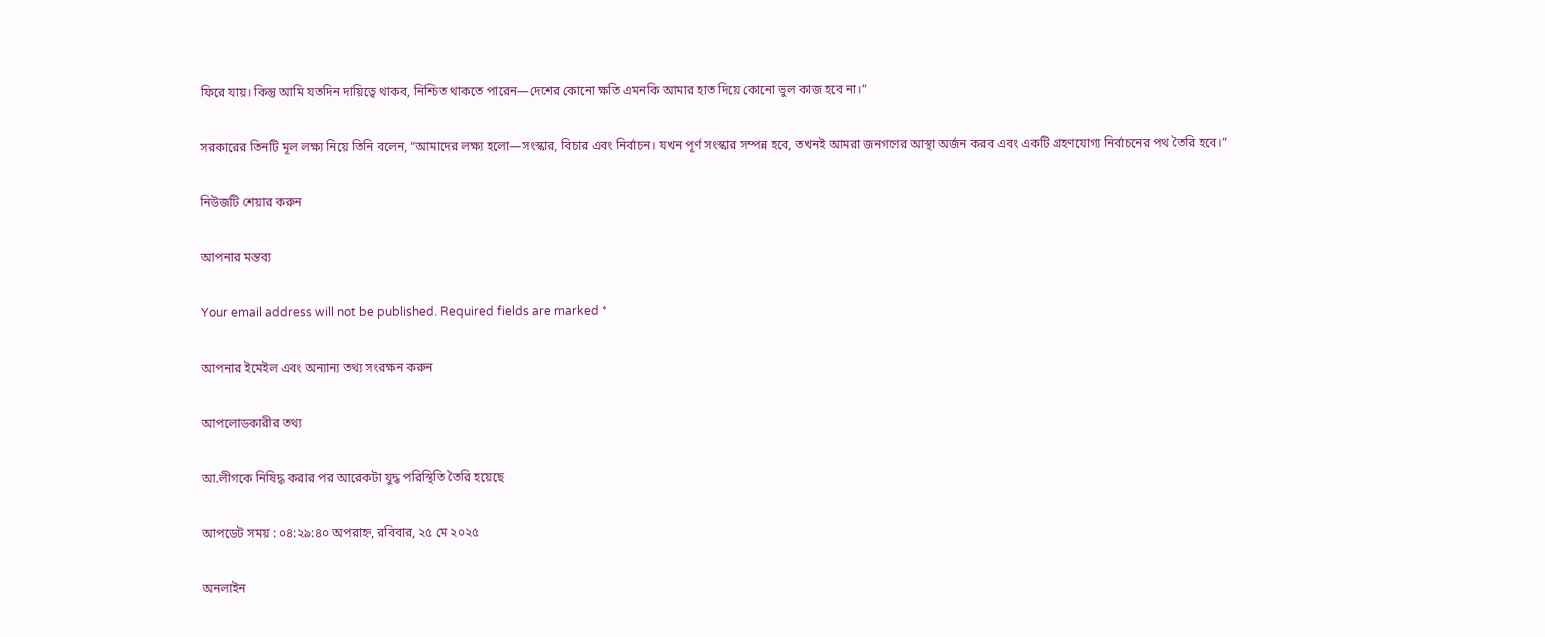ফিরে যায়। কিন্তু আমি যতদিন দায়িত্বে থাকব, নিশ্চিত থাকতে পারেন—দেশের কোনো ক্ষতি এমনকি আমার হাত দিয়ে কোনো ভুল কাজ হবে না।”

সরকারের তিনটি মূল লক্ষ্য নিয়ে তিনি বলেন, “আমাদের লক্ষ্য হলো—সংস্কার, বিচার এবং নির্বাচন। যখন পূর্ণ সংস্কার সম্পন্ন হবে, তখনই আমরা জনগণের আস্থা অর্জন করব এবং একটি গ্রহণযোগ্য নির্বাচনের পথ তৈরি হবে।”

নিউজটি শেয়ার করুন

আপনার মন্তব্য

Your email address will not be published. Required fields are marked *

আপনার ইমেইল এবং অন্যান্য তথ্য সংরক্ষন করুন

আপলোডকারীর তথ্য

আ.লীগকে নিষিদ্ধ করার পর আরেকটা যুদ্ধ পরিস্থিতি তৈরি হয়েছে

আপডেট সময় : ০৪:২৯:৪০ অপরাহ্ন, রবিবার, ২৫ মে ২০২৫

অনলাইন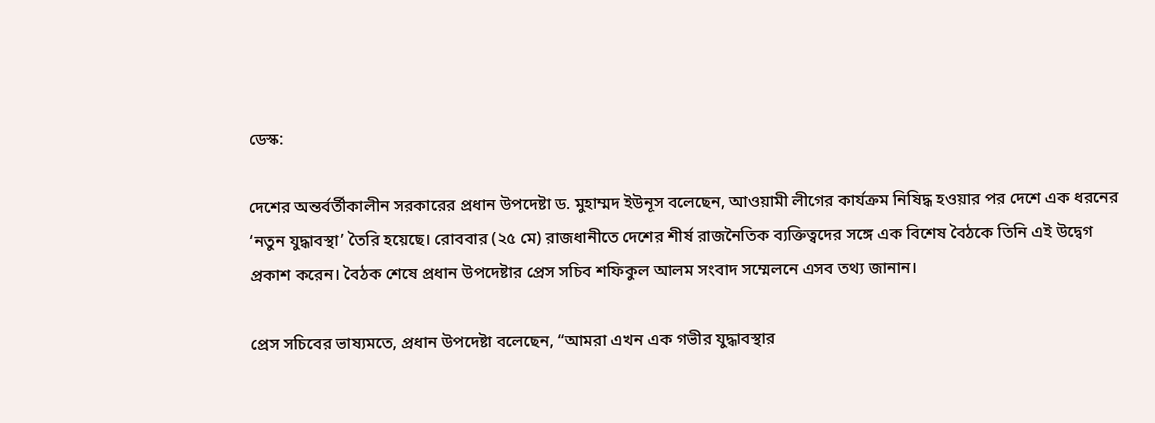ডেস্ক:

দেশের অন্তর্বর্তীকালীন সরকারের প্রধান উপদেষ্টা ড. মুহাম্মদ ইউনূস বলেছেন, আওয়ামী লীগের কার্যক্রম নিষিদ্ধ হওয়ার পর দেশে এক ধরনের ‘নতুন যুদ্ধাবস্থা’ তৈরি হয়েছে। রোববার (২৫ মে) রাজধানীতে দেশের শীর্ষ রাজনৈতিক ব্যক্তিত্বদের সঙ্গে এক বিশেষ বৈঠকে তিনি এই উদ্বেগ প্রকাশ করেন। বৈঠক শেষে প্রধান উপদেষ্টার প্রেস সচিব শফিকুল আলম সংবাদ সম্মেলনে এসব তথ্য জানান।

প্রেস সচিবের ভাষ্যমতে, প্রধান উপদেষ্টা বলেছেন, “আমরা এখন এক গভীর যুদ্ধাবস্থার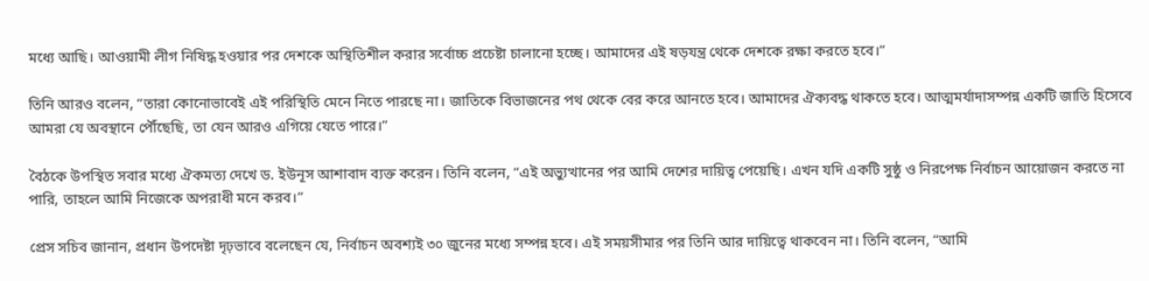মধ্যে আছি। আওয়ামী লীগ নিষিদ্ধ হওয়ার পর দেশকে অস্থিতিশীল করার সর্বোচ্চ প্রচেষ্টা চালানো হচ্ছে। আমাদের এই ষড়যন্ত্র থেকে দেশকে রক্ষা করতে হবে।”

তিনি আরও বলেন, “তারা কোনোভাবেই এই পরিস্থিতি মেনে নিতে পারছে না। জাতিকে বিভাজনের পথ থেকে বের করে আনতে হবে। আমাদের ঐক্যবদ্ধ থাকতে হবে। আত্মমর্যাদাসম্পন্ন একটি জাতি হিসেবে আমরা যে অবস্থানে পৌঁছেছি, তা যেন আরও এগিয়ে যেতে পারে।”

বৈঠকে উপস্থিত সবার মধ্যে ঐকমত্য দেখে ড. ইউনূস আশাবাদ ব্যক্ত করেন। তিনি বলেন, “এই অভ্যুত্থানের পর আমি দেশের দায়িত্ব পেয়েছি। এখন যদি একটি সুষ্ঠু ও নিরপেক্ষ নির্বাচন আয়োজন করতে না পারি, তাহলে আমি নিজেকে অপরাধী মনে করব।”

প্রেস সচিব জানান, প্রধান উপদেষ্টা দৃঢ়ভাবে বলেছেন যে, নির্বাচন অবশ্যই ৩০ জুনের মধ্যে সম্পন্ন হবে। এই সময়সীমার পর তিনি আর দায়িত্বে থাকবেন না। তিনি বলেন, “আমি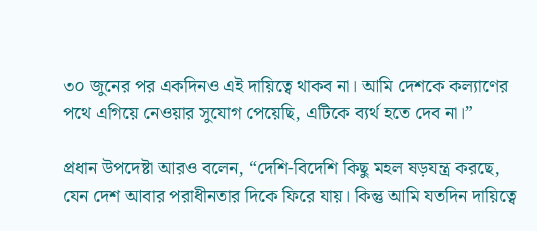৩০ জুনের পর একদিনও এই দায়িত্বে থাকব না। আমি দেশকে কল্যাণের পথে এগিয়ে নেওয়ার সুযোগ পেয়েছি, এটিকে ব্যর্থ হতে দেব না।”

প্রধান উপদেষ্টা আরও বলেন, “দেশি-বিদেশি কিছু মহল ষড়যন্ত্র করছে, যেন দেশ আবার পরাধীনতার দিকে ফিরে যায়। কিন্তু আমি যতদিন দায়িত্বে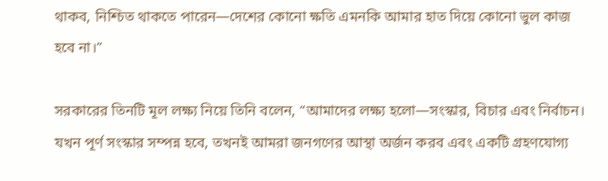থাকব, নিশ্চিত থাকতে পারেন—দেশের কোনো ক্ষতি এমনকি আমার হাত দিয়ে কোনো ভুল কাজ হবে না।”

সরকারের তিনটি মূল লক্ষ্য নিয়ে তিনি বলেন, “আমাদের লক্ষ্য হলো—সংস্কার, বিচার এবং নির্বাচন। যখন পূর্ণ সংস্কার সম্পন্ন হবে, তখনই আমরা জনগণের আস্থা অর্জন করব এবং একটি গ্রহণযোগ্য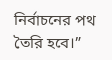নির্বাচনের পথ তৈরি হবে।”